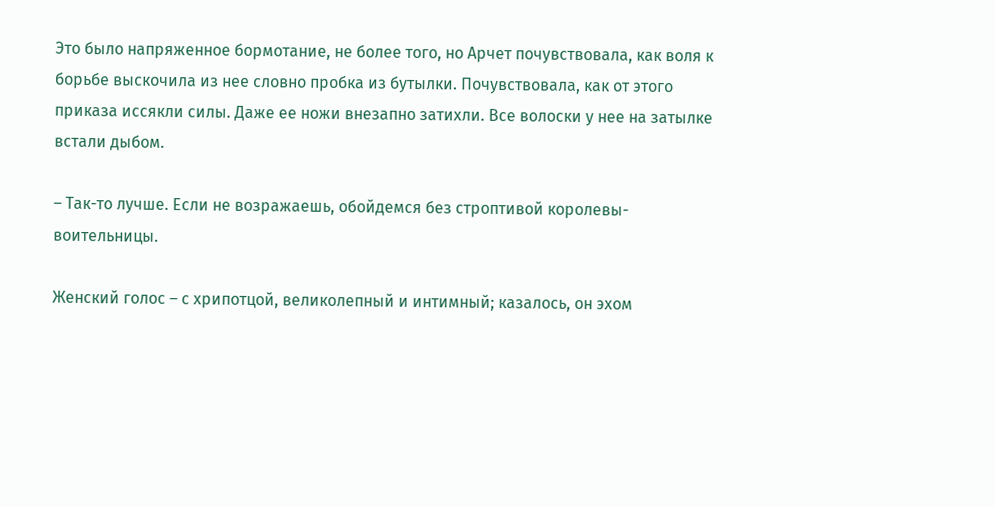Это было напряженное бормотание, не более того, но Арчет почувствовала, как воля к борьбе выскочила из нее словно пробка из бутылки. Почувствовала, как от этого приказа иссякли силы. Даже ее ножи внезапно затихли. Все волоски у нее на затылке встали дыбом.

– Так-то лучше. Если не возражаешь, обойдемся без строптивой королевы-воительницы.

Женский голос – с хрипотцой, великолепный и интимный; казалось, он эхом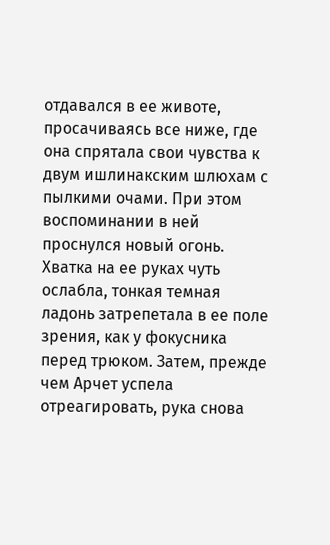отдавался в ее животе, просачиваясь все ниже, где она спрятала свои чувства к двум ишлинакским шлюхам с пылкими очами. При этом воспоминании в ней проснулся новый огонь. Хватка на ее руках чуть ослабла, тонкая темная ладонь затрепетала в ее поле зрения, как у фокусника перед трюком. Затем, прежде чем Арчет успела отреагировать, рука снова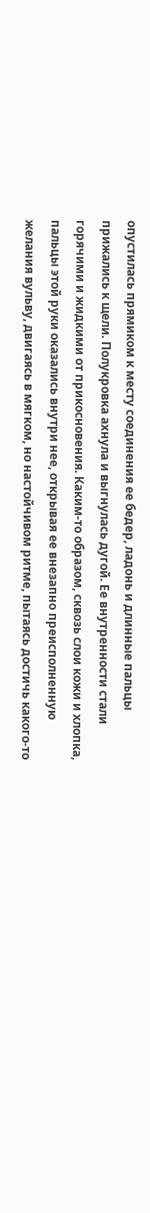опустилась прямиком к месту соединения ее бедер, ладонь и длинные пальцы прижались к щели. Полукровка ахнула и выгнулась дугой. Ее внутренности стали горячими и жидкими от прикосновения. Каким-то образом, сквозь слои кожи и хлопка, пальцы этой руки оказались внутри нее, открывая ее внезапно преисполненную желания вульву, двигаясь в мягком, но настойчивом ритме, пытаясь достичь какого-то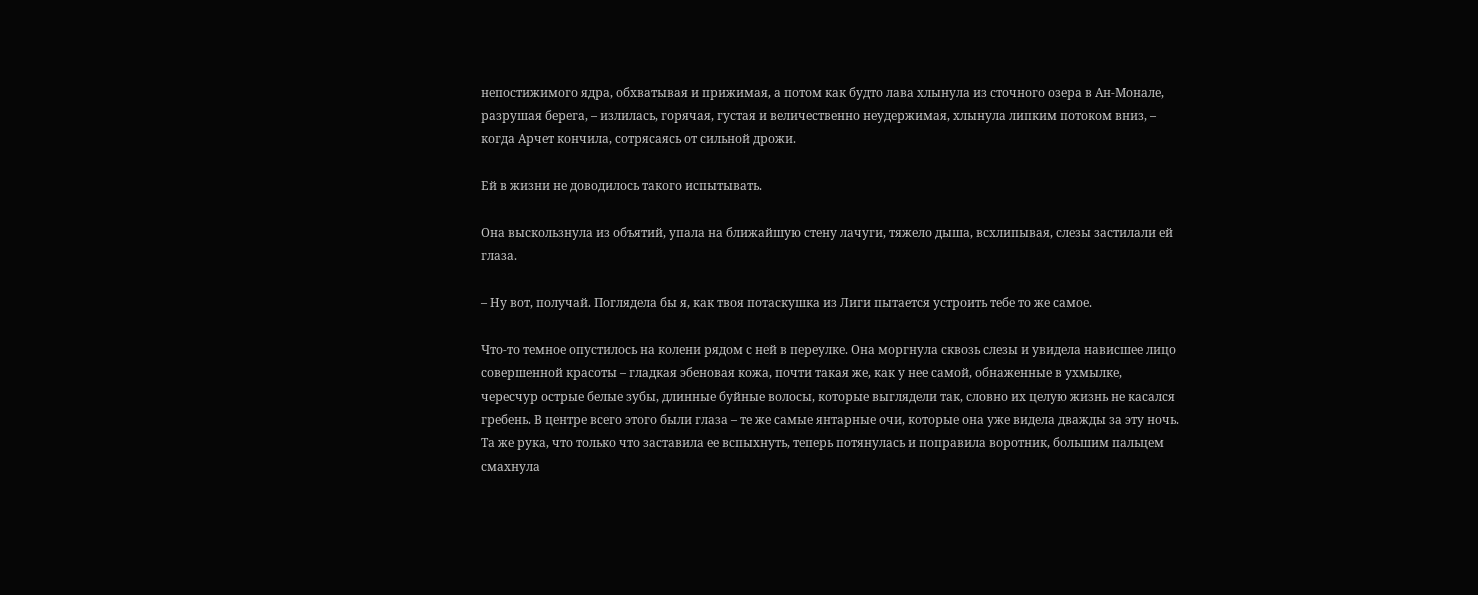непостижимого ядра, обхватывая и прижимая, а потом как будто лава хлынула из сточного озера в Ан-Монале, разрушая берега, – излилась, горячая, густая и величественно неудержимая, хлынула липким потоком вниз, – когда Арчет кончила, сотрясаясь от сильной дрожи.

Ей в жизни не доводилось такого испытывать.

Она выскользнула из объятий, упала на ближайшую стену лачуги, тяжело дыша, всхлипывая, слезы застилали ей глаза.

– Ну вот, получай. Поглядела бы я, как твоя потаскушка из Лиги пытается устроить тебе то же самое.

Что-то темное опустилось на колени рядом с ней в переулке. Она моргнула сквозь слезы и увидела нависшее лицо совершенной красоты – гладкая эбеновая кожа, почти такая же, как у нее самой, обнаженные в ухмылке, чересчур острые белые зубы, длинные буйные волосы, которые выглядели так, словно их целую жизнь не касался гребень. В центре всего этого были глаза – те же самые янтарные очи, которые она уже видела дважды за эту ночь. Та же рука, что только что заставила ее вспыхнуть, теперь потянулась и поправила воротник, большим пальцем смахнула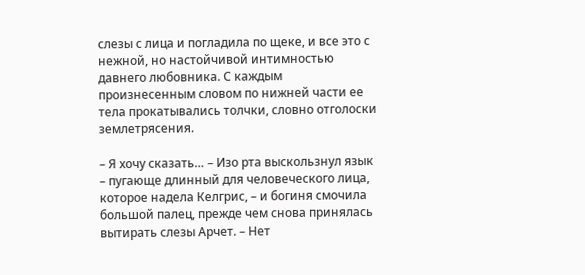слезы с лица и погладила по щеке, и все это с нежной, но настойчивой интимностью давнего любовника. С каждым произнесенным словом по нижней части ее тела прокатывались толчки, словно отголоски землетрясения.

– Я хочу сказать… – Изо рта выскользнул язык – пугающе длинный для человеческого лица, которое надела Келгрис, – и богиня смочила большой палец, прежде чем снова принялась вытирать слезы Арчет. – Нет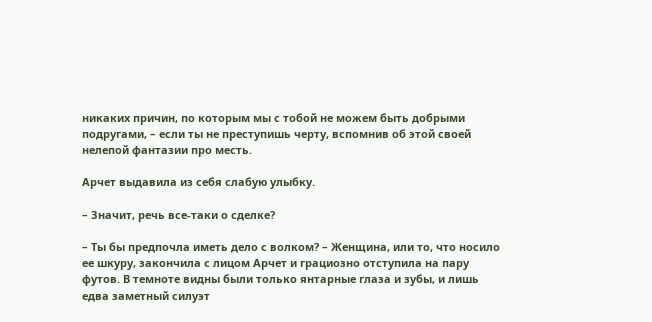никаких причин, по которым мы с тобой не можем быть добрыми подругами, – если ты не преступишь черту, вспомнив об этой своей нелепой фантазии про месть.

Арчет выдавила из себя слабую улыбку.

– Значит, речь все-таки о сделке?

– Ты бы предпочла иметь дело с волком? – Женщина, или то, что носило ее шкуру, закончила с лицом Арчет и грациозно отступила на пару футов. В темноте видны были только янтарные глаза и зубы, и лишь едва заметный силуэт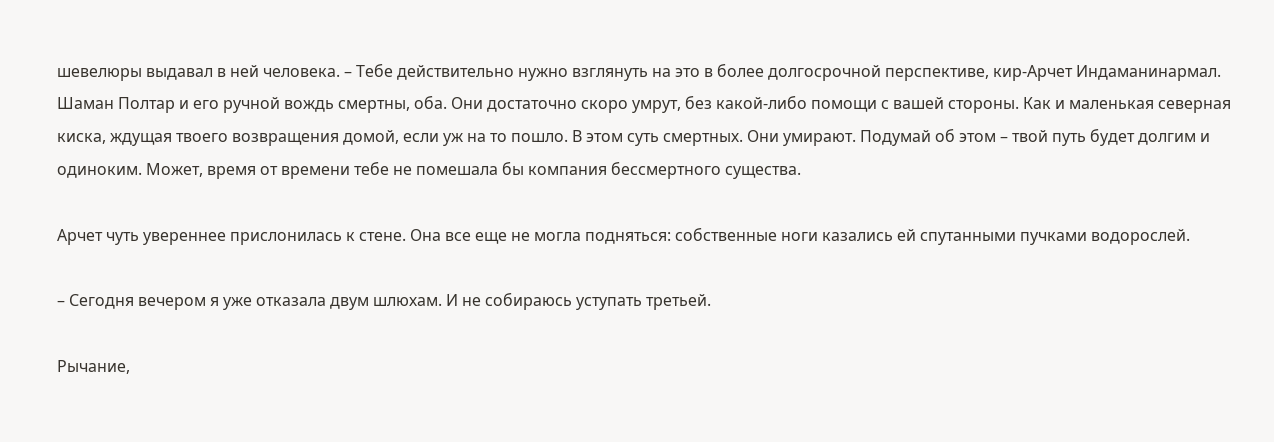шевелюры выдавал в ней человека. – Тебе действительно нужно взглянуть на это в более долгосрочной перспективе, кир-Арчет Индаманинармал. Шаман Полтар и его ручной вождь смертны, оба. Они достаточно скоро умрут, без какой-либо помощи с вашей стороны. Как и маленькая северная киска, ждущая твоего возвращения домой, если уж на то пошло. В этом суть смертных. Они умирают. Подумай об этом – твой путь будет долгим и одиноким. Может, время от времени тебе не помешала бы компания бессмертного существа.

Арчет чуть увереннее прислонилась к стене. Она все еще не могла подняться: собственные ноги казались ей спутанными пучками водорослей.

– Сегодня вечером я уже отказала двум шлюхам. И не собираюсь уступать третьей.

Рычание,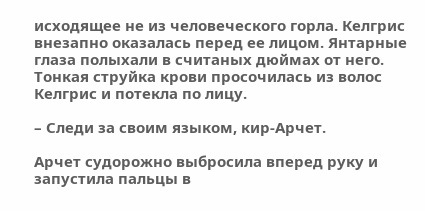исходящее не из человеческого горла. Келгрис внезапно оказалась перед ее лицом. Янтарные глаза полыхали в считаных дюймах от него. Тонкая струйка крови просочилась из волос Келгрис и потекла по лицу.

– Следи за своим языком, кир-Арчет.

Арчет судорожно выбросила вперед руку и запустила пальцы в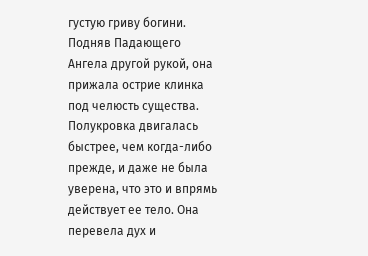густую гриву богини. Подняв Падающего Ангела другой рукой, она прижала острие клинка под челюсть существа. Полукровка двигалась быстрее, чем когда-либо прежде, и даже не была уверена, что это и впрямь действует ее тело. Она перевела дух и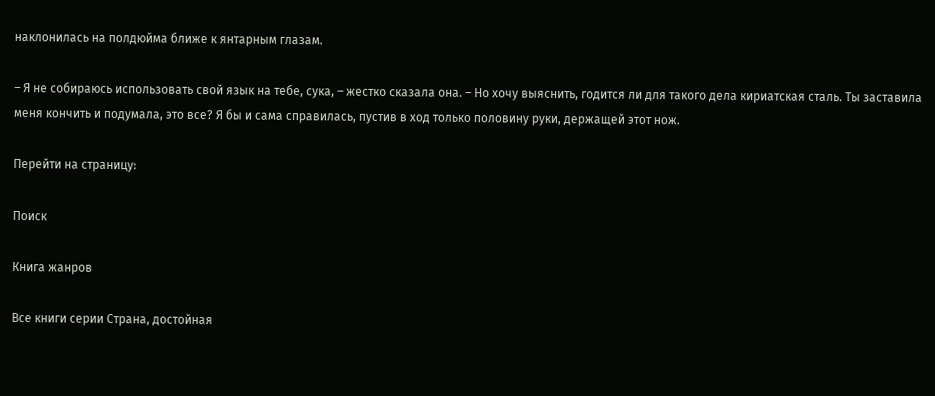наклонилась на полдюйма ближе к янтарным глазам.

– Я не собираюсь использовать свой язык на тебе, сука, – жестко сказала она. – Но хочу выяснить, годится ли для такого дела кириатская сталь. Ты заставила меня кончить и подумала, это все? Я бы и сама справилась, пустив в ход только половину руки, держащей этот нож.

Перейти на страницу:

Поиск

Книга жанров

Все книги серии Страна, достойная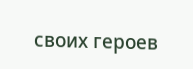своих героев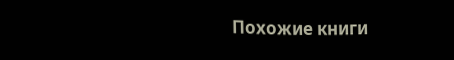Похожие книги